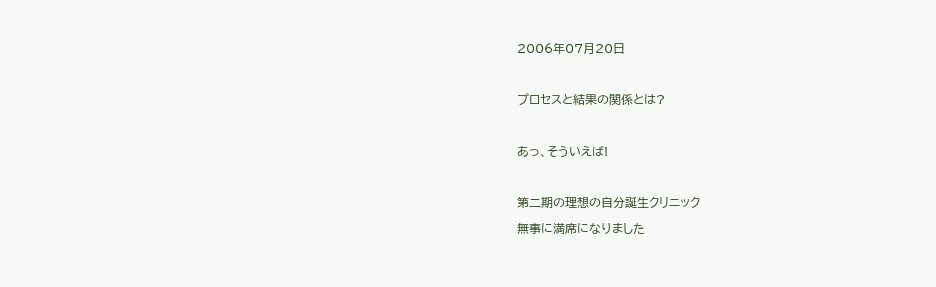2006年07月20日

プロセスと結果の関係とは?

あっ、そういえば!

第二期の理想の自分誕生クリニック
無事に満席になりました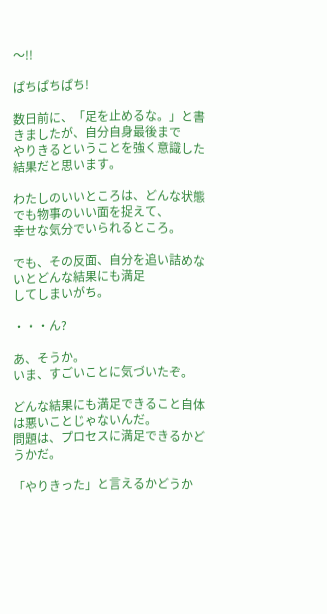〜!!

ぱちぱちぱち!

数日前に、「足を止めるな。」と書きましたが、自分自身最後まで
やりきるということを強く意識した結果だと思います。

わたしのいいところは、どんな状態でも物事のいい面を捉えて、
幸せな気分でいられるところ。

でも、その反面、自分を追い詰めないとどんな結果にも満足
してしまいがち。

・・・ん?

あ、そうか。
いま、すごいことに気づいたぞ。

どんな結果にも満足できること自体は悪いことじゃないんだ。
問題は、プロセスに満足できるかどうかだ。

「やりきった」と言えるかどうか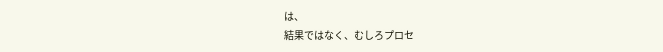は、
結果ではなく、むしろプロセ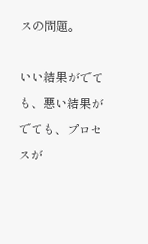スの問題。

いい結果がでても、悪い結果がでても、プロセスが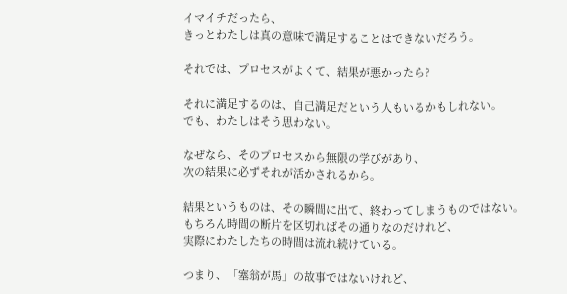イマイチだったら、
きっとわたしは真の意味で満足することはできないだろう。

それでは、プロセスがよくて、結果が悪かったら?

それに満足するのは、自己満足だという人もいるかもしれない。
でも、わたしはそう思わない。

なぜなら、そのプロセスから無限の学びがあり、
次の結果に必ずそれが活かされるから。

結果というものは、その瞬間に出て、終わってしまうものではない。
もちろん時間の断片を区切ればその通りなのだけれど、
実際にわたしたちの時間は流れ続けている。

つまり、「塞翁が馬」の故事ではないけれど、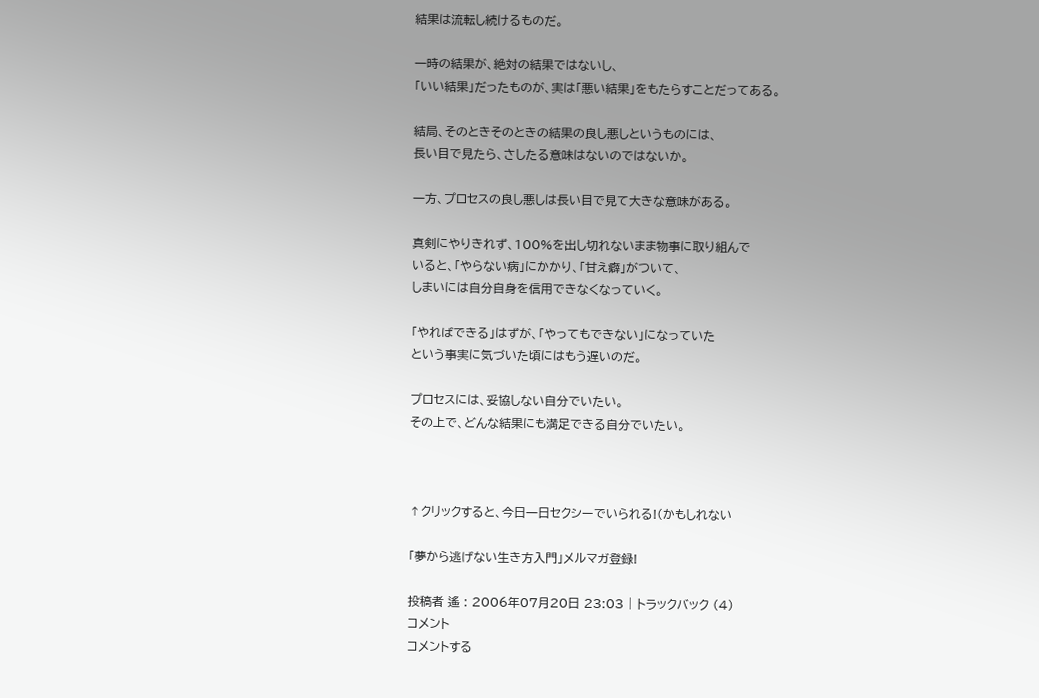結果は流転し続けるものだ。

一時の結果が、絶対の結果ではないし、
「いい結果」だったものが、実は「悪い結果」をもたらすことだってある。

結局、そのときそのときの結果の良し悪しというものには、
長い目で見たら、さしたる意味はないのではないか。

一方、プロセスの良し悪しは長い目で見て大きな意味がある。

真剣にやりきれず、100%を出し切れないまま物事に取り組んで
いると、「やらない病」にかかり、「甘え癖」がついて、
しまいには自分自身を信用できなくなっていく。

「やればできる」はずが、「やってもできない」になっていた
という事実に気づいた頃にはもう遅いのだ。

プロセスには、妥協しない自分でいたい。
その上で、どんな結果にも満足できる自分でいたい。



↑クリックすると、今日一日セクシーでいられる!(かもしれない

「夢から逃げない生き方入門」メルマガ登録!

投稿者 遙 : 2006年07月20日 23:03 | トラックバック (4)
コメント
コメントする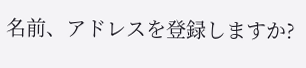名前、アドレスを登録しますか?